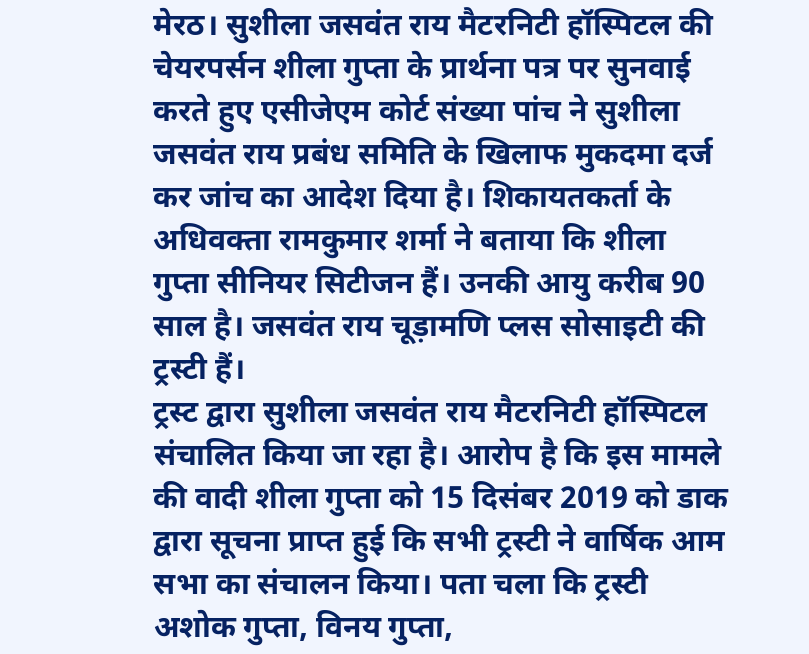मेरठ। सुशीला जसवंत राय मैटरनिटी हॉस्पिटल की चेयरपर्सन शीला गुप्ता के प्रार्थना पत्र पर सुनवाई करते हुए एसीजेएम कोर्ट संख्या पांच ने सुशीला जसवंत राय प्रबंध समिति के खिलाफ मुकदमा दर्ज कर जांच का आदेश दिया है। शिकायतकर्ता के अधिवक्ता रामकुमार शर्मा ने बताया कि शीला गुप्ता सीनियर सिटीजन हैं। उनकी आयु करीब 90 साल है। जसवंत राय चूड़ामणि प्लस सोसाइटी की ट्रस्टी हैं।
ट्रस्ट द्वारा सुशीला जसवंत राय मैटरनिटी हॉस्पिटल संचालित किया जा रहा है। आरोप है कि इस मामले की वादी शीला गुप्ता को 15 दिसंबर 2019 को डाक द्वारा सूचना प्राप्त हुई कि सभी ट्रस्टी ने वार्षिक आम सभा का संचालन किया। पता चला कि ट्रस्टी अशोक गुप्ता, विनय गुप्ता,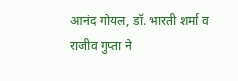आनंद गोयल, डॉ. भारती शर्मा व राजीव गुप्ता ने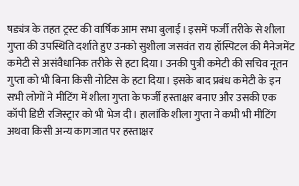षड्यंत्र के तहत ट्रस्ट की वार्षिक आम सभा बुलाई। इसमें फर्जी तरीके से शीला गुप्ता की उपस्थिति दर्शाते हुए उनको सुशीला जसवंत राय हॉस्पिटल की मैनेजमेंट कमेटी से असंवैधानिक तरीके से हटा दिया। उनकी पुत्री कमेटी की सचिव नूतन गुप्ता को भी बिना किसी नोटिस के हटा दिया। इसके बाद प्रबंध कमेटी के इन सभी लोगों ने मीटिंग में शीला गुप्ता के फर्जी हस्ताक्षर बनाए और उसकी एक कॉपी डिप्टी रजिस्ट्रार को भी भेज दी। हालांकि शीला गुप्ता ने कभी भी मीटिंग अथवा किसी अन्य कागजात पर हस्ताक्षर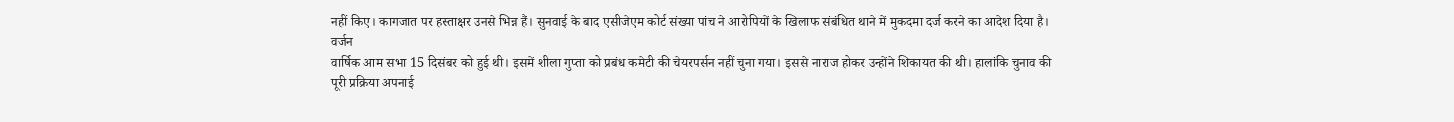नहीं किए। कागजात पर हस्ताक्षर उनसे भिन्न हैं। सुनवाई के बाद एसीजेएम कोर्ट संख्या पांच ने आरोपियों के खिलाफ संबंधित थाने में मुकदमा दर्ज करने का आदेश दिया है।
वर्जन
वार्षिक आम सभा 15 दिसंबर को हुई थी। इसमें शीला गुप्ता को प्रबंध कमेटी की चेयरपर्सन नहीं चुना गया। इससे नाराज होकर उन्होंने शिकायत की थी। हालांकि चुनाव की पूरी प्रक्रिया अपनाई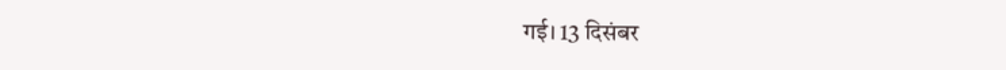गई। 13 दिसंबर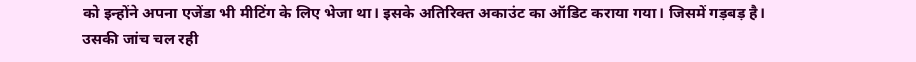को इन्होंने अपना एजेंडा भी मीटिंग के लिए भेजा था। इसके अतिरिक्त अकाउंट का ऑडिट कराया गया। जिसमें गड़बड़ है। उसकी जांच चल रही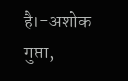है।-अशोक गुप्ता,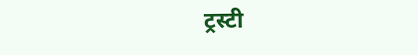ट्रस्टी